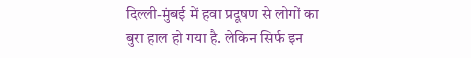दिल्ली-मुंबई में हवा प्रदूषण से लोगों का बुरा हाल हो गया है. लेकिन सिर्फ इन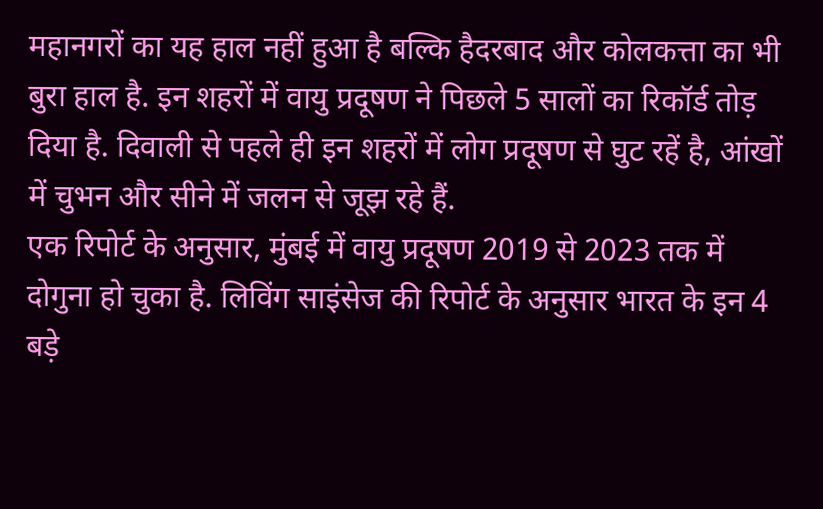महानगरों का यह हाल नहीं हुआ है बल्कि हैदरबाद और कोलकत्ता का भी बुरा हाल है. इन शहरों में वायु प्रदूषण ने पिछले 5 सालों का रिकॉर्ड तोड़ दिया है. दिवाली से पहले ही इन शहरों में लोग प्रदूषण से घुट रहें है, आंखों में चुभन और सीने में जलन से जूझ रहे हैं.
एक रिपोर्ट के अनुसार, मुंबई में वायु प्रदूषण 2019 से 2023 तक में दोगुना हो चुका है. लिविंग साइंसेज की रिपोर्ट के अनुसार भारत के इन 4 बड़े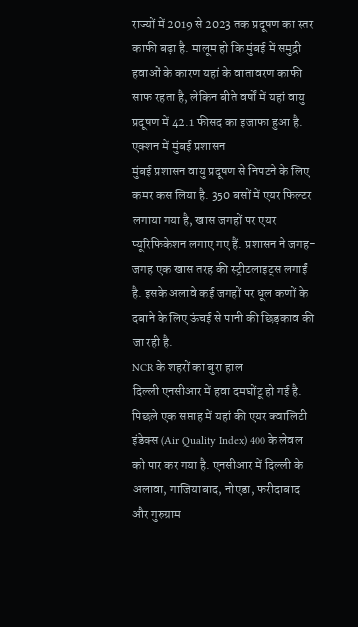राज्यों में 2019 से 2023 तक प्रदूषण का स्तर काफी बढ़ा है. मालूम हो कि मुंबई में समुद्री हवाओं के कारण यहां के वातावरण काफी साफ रहता है, लेकिन बीते वर्षों में यहां वायु प्रदूषण में 42.1 फीसद का इजाफा हुआ है.
एक्शन में मुंबई प्रशासन
मुंबई प्रशासन वायु प्रदूषण से निपटने के लिए कमर कस लिया है. 350 बसों में एयर फिल्टर लगाया गया है, खास जगहों पर एयर प्यूरिफिकेशन लगाए गए हैं. प्रशासन ने जगह-जगह एक खास तरह की स्ट्रीटलाइट्स लगाईं है. इसके अलावे कई जगहों पर धूल कणों के दबाने के लिए ऊंचई से पानी की छिड़काव की जा रही है.
NCR के शहरों का बुरा हाल
दिल्ली एनसीआर में हवा दमघोंटू हो गई है. पिछले एक सप्ताह में यहां की एयर क्वालिटी इंडेक्स (Air Quality Index) 400 के लेवल को पार कर गया है. एनसीआर में दिल्ली के अलावा, गाजियाबाद, नोएडा, फरीदाबाद और गुरुग्राम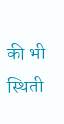की भी स्थिती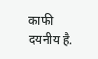काफी दयनीय है.